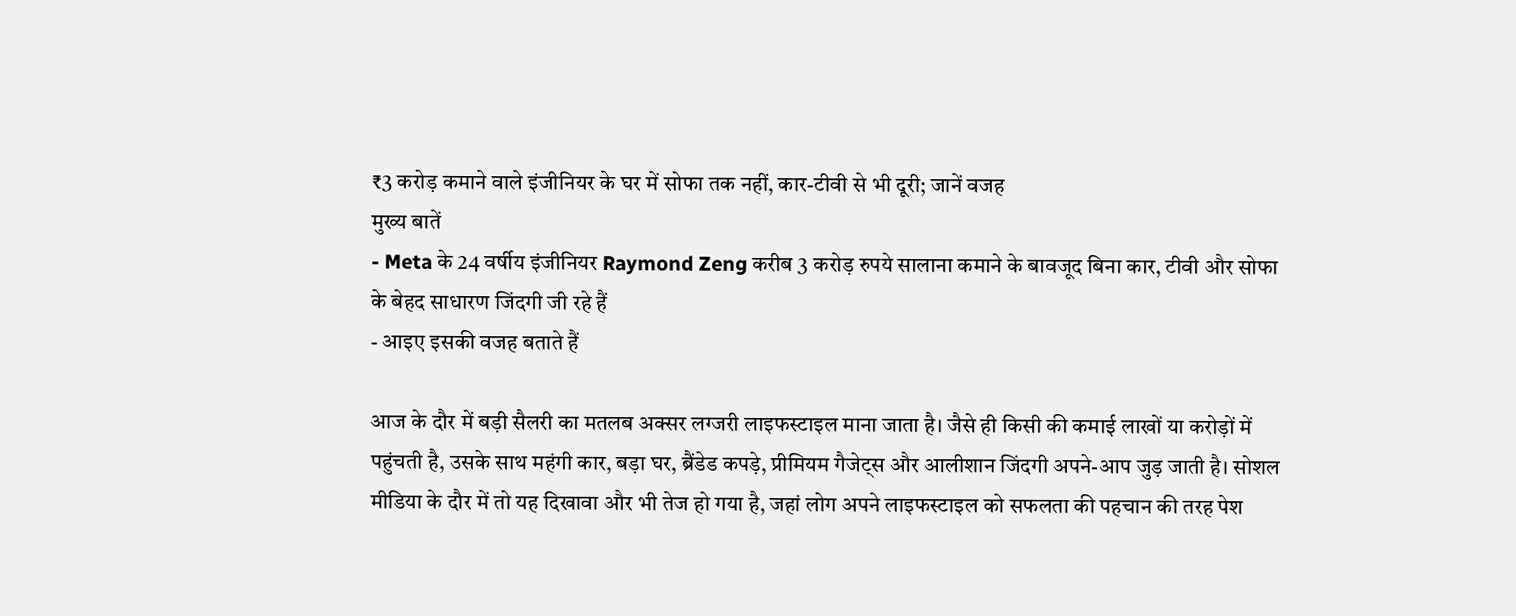₹3 करोड़ कमाने वाले इंजीनियर के घर में सोफा तक नहीं, कार-टीवी से भी दूरी; जानें वजह
मुख्य बातें
- Meta के 24 वर्षीय इंजीनियर Raymond Zeng करीब 3 करोड़ रुपये सालाना कमाने के बावजूद बिना कार, टीवी और सोफा के बेहद साधारण जिंदगी जी रहे हैं
- आइए इसकी वजह बताते हैं

आज के दौर में बड़ी सैलरी का मतलब अक्सर लग्जरी लाइफस्टाइल माना जाता है। जैसे ही किसी की कमाई लाखों या करोड़ों में पहुंचती है, उसके साथ महंगी कार, बड़ा घर, ब्रैंडेड कपड़े, प्रीमियम गैजेट्स और आलीशान जिंदगी अपने-आप जुड़ जाती है। सोशल मीडिया के दौर में तो यह दिखावा और भी तेज हो गया है, जहां लोग अपने लाइफस्टाइल को सफलता की पहचान की तरह पेश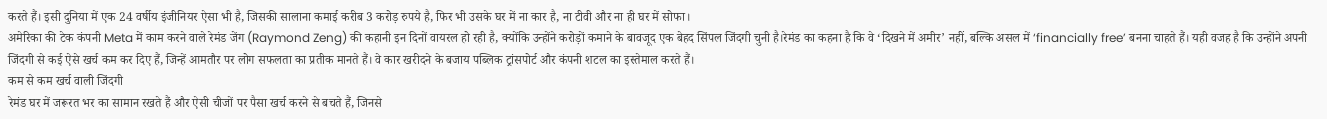करते हैं। इसी दुनिया में एक 24 वर्षीय इंजीनियर ऐसा भी है, जिसकी सालाना कमाई करीब 3 करोड़ रुपये है, फिर भी उसके घर में ना कार है, ना टीवी और ना ही घर में सोफा।
अमेरिका की टेक कंपनी Meta में काम करने वाले रेमंड जेंग (Raymond Zeng) की कहानी इन दिनों वायरल हो रही है, क्योंकि उन्होंने करोड़ों कमाने के बावजूद एक बेहद सिंपल जिंदगी चुनी है।रेमंड का कहना है कि वे ‘दिखने में अमीर’ नहीं, बल्कि असल में ‘financially free’ बनना चाहते हैं। यही वजह है कि उन्होंने अपनी जिंदगी से कई ऐसे खर्च कम कर दिए हैं, जिन्हें आमतौर पर लोग सफलता का प्रतीक मानते हैं। वे कार खरीदने के बजाय पब्लिक ट्रांसपोर्ट और कंपनी शटल का इस्तेमाल करते हैं।
कम से कम खर्च वाली जिंदगी
रेमंड घर में जरूरत भर का सामान रखते हैं और ऐसी चीजों पर पैसा खर्च करने से बचते हैं, जिनसे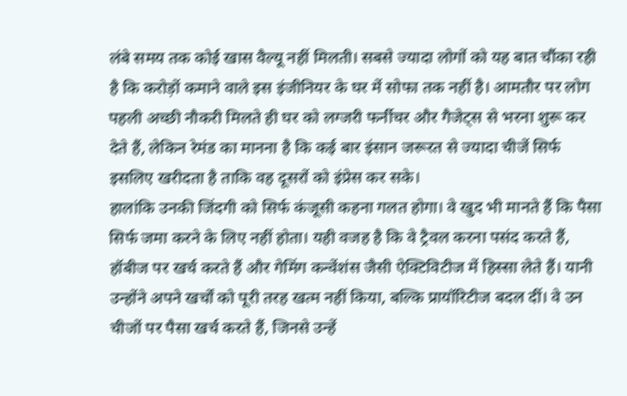लंबे समय तक कोई खास वैल्यू नहीं मिलती। सबसे ज्यादा लोगों को यह बात चौंका रही है कि करोड़ों कमाने वाले इस इंजीनियर के घर में सोफा तक नहीं है। आमतौर पर लोग पहली अच्छी नौकरी मिलते ही घर को लग्जरी फर्नीचर और गैजेट्स से भरना शुरू कर देते हैं, लेकिन रेमंड का मानना है कि कई बार इंसान जरूरत से ज्यादा चीजें सिर्फ इसलिए खरीदता है ताकि वह दूसरों को इंप्रेस कर सके।
हालांकि उनकी जिंदगी को सिर्फ कंजूसी कहना गलत होगा। वे खुद भी मानते हैं कि पैसा सिर्फ जमा करने के लिए नहीं होता। यही वजह है कि वे ट्रैवल करना पसंद करते हैं, हॉबीज पर खर्च करते हैं और गेमिंग कन्वेंशंस जैसी ऐक्टिविटीज में हिस्सा लेते हैं। यानी उन्होंने अपने खर्चों को पूरी तरह खत्म नहीं किया, बल्कि प्रायॉरिटीज बदल दीं। वे उन चीजों पर पैसा खर्च करते हैं, जिनसे उन्हें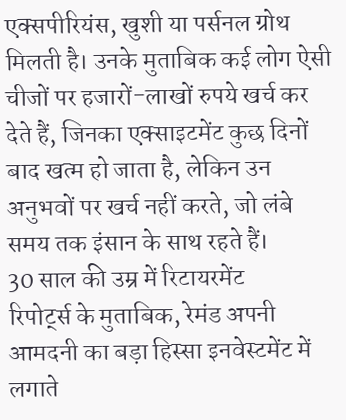एक्सपीरियंस, खुशी या पर्सनल ग्रोथ मिलती है। उनके मुताबिक कई लोग ऐसी चीजों पर हजारों-लाखों रुपये खर्च कर देते हैं, जिनका एक्साइटमेंट कुछ दिनों बाद खत्म हो जाता है, लेकिन उन अनुभवों पर खर्च नहीं करते, जो लंबे समय तक इंसान के साथ रहते हैं।
30 साल की उम्र में रिटायरमेंट
रिपोर्ट्स के मुताबिक, रेमंड अपनी आमदनी का बड़ा हिस्सा इनवेस्टमेंट में लगाते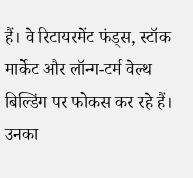हैं। वे रिटायरमेंट फंड्स, स्टॉक मार्केट और लॉन्ग-टर्म वेल्थ बिल्डिंग पर फोकस कर रहे हैं। उनका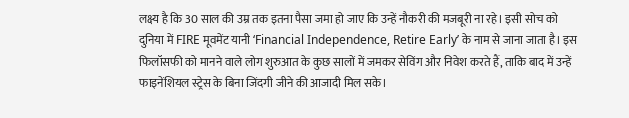लक्ष्य है कि 30 साल की उम्र तक इतना पैसा जमा हो जाए कि उन्हें नौकरी की मजबूरी ना रहे। इसी सोच को दुनिया में FIRE मूवमेंट यानी ‘Financial Independence, Retire Early’ के नाम से जाना जाता है। इस फिलॉसफी को मानने वाले लोग शुरुआत के कुछ सालों में जमकर सेविंग और निवेश करते हैं, ताकि बाद में उन्हें फाइनेंशियल स्ट्रेस के बिना जिंदगी जीने की आजादी मिल सके।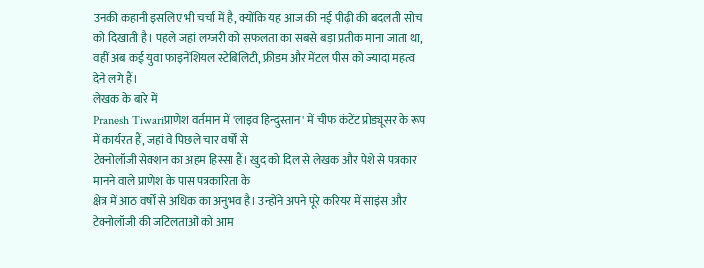उनकी कहानी इसलिए भी चर्चा में है, क्योंकि यह आज की नई पीढ़ी की बदलती सोच को दिखाती है। पहले जहां लग्जरी को सफलता का सबसे बड़ा प्रतीक माना जाता था, वहीं अब कई युवा फाइनेंशियल स्टेबिलिटी, फ्रीडम और मेंटल पीस को ज्यादा महत्व देने लगे हैं।
लेखक के बारे में
Pranesh Tiwariप्राणेश वर्तमान में 'लाइव हिन्दुस्तान' में चीफ कंटेंट प्रोड्यूसर के रूप में कार्यरत हैं, जहां वे पिछले चार वर्षों से
टेक्नोलॉजी सेक्शन का अहम हिस्सा हैं। खुद को दिल से लेखक और पेशे से पत्रकार मानने वाले प्राणेश के पास पत्रकारिता के
क्षेत्र में आठ वर्षों से अधिक का अनुभव है। उन्होंने अपने पूरे करियर में साइंस और टेक्नोलॉजी की जटिलताओं को आम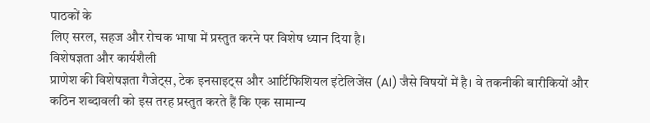पाठकों के
लिए सरल, सहज और रोचक भाषा में प्रस्तुत करने पर विशेष ध्यान दिया है।
विशेषज्ञता और कार्यशैली
प्राणेश की विशेषज्ञता गैजेट्स, टेक इनसाइट्स और आर्टिफिशियल इंटेलिजेंस (AI) जैसे विषयों में है। वे तकनीकी बारीकियों और
कठिन शब्दावली को इस तरह प्रस्तुत करते हैं कि एक सामान्य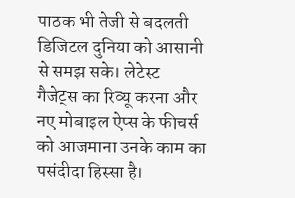पाठक भी तेजी से बदलती डिजिटल दुनिया को आसानी से समझ सके। लेटेस्ट
गैजेट्स का रिव्यू करना और नए मोबाइल ऐप्स के फीचर्स को आजमाना उनके काम का पसंदीदा हिस्सा है।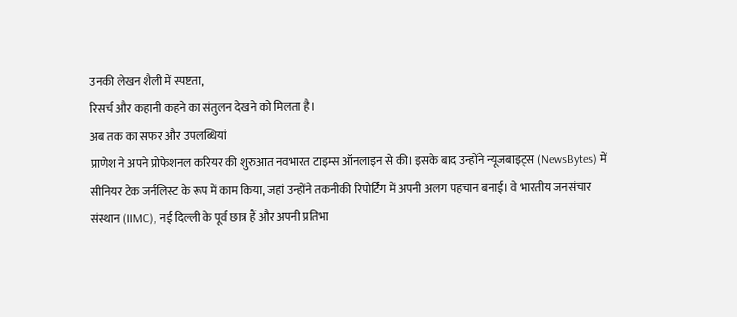उनकी लेखन शैली में स्पष्टता,
रिसर्च और कहानी कहने का संतुलन देखने को मिलता है।
अब तक का सफर और उपलब्धियां
प्राणेश ने अपने प्रोफेशनल करियर की शुरुआत नवभारत टाइम्स ऑनलाइन से की। इसके बाद उन्होंने न्यूजबाइट्स (NewsBytes) में
सीनियर टेक जर्नलिस्ट के रूप में काम किया, जहां उन्होंने तकनीकी रिपोर्टिंग में अपनी अलग पहचान बनाई। वे भारतीय जनसंचार
संस्थान (IIMC), नई दिल्ली के पूर्व छात्र हैं और अपनी प्रतिभा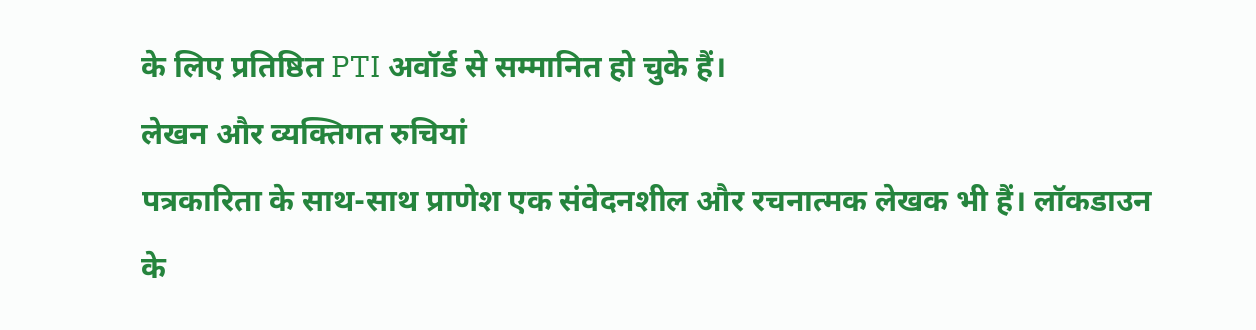के लिए प्रतिष्ठित PTI अवॉर्ड से सम्मानित हो चुके हैं।
लेखन और व्यक्तिगत रुचियां
पत्रकारिता के साथ-साथ प्राणेश एक संवेदनशील और रचनात्मक लेखक भी हैं। लॉकडाउन के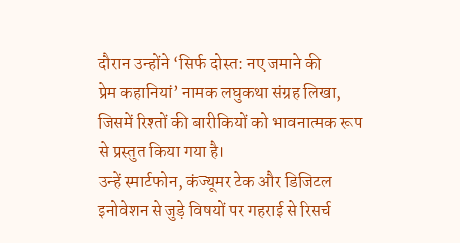दौरान उन्होंने ‘सिर्फ दोस्त: नए जमाने की
प्रेम कहानियां’ नामक लघुकथा संग्रह लिखा, जिसमें रिश्तों की बारीकियों को भावनात्मक रूप से प्रस्तुत किया गया है।
उन्हें स्मार्टफोन, कंज्यूमर टेक और डिजिटल इनोवेशन से जुड़े विषयों पर गहराई से रिसर्च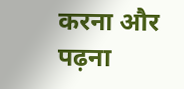करना और पढ़ना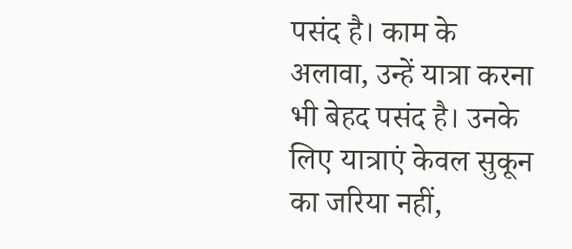पसंद है। काम के
अलावा, उन्हें यात्रा करना भी बेहद पसंद है। उनके लिए यात्राएं केवल सुकून का जरिया नहीं,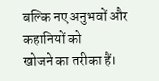बल्कि नए अनुभवों और कहानियों को
खोजने का तरीका हैं।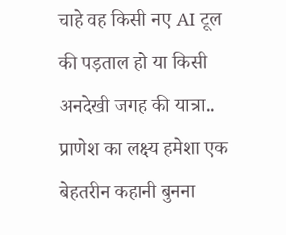चाहे वह किसी नए AI टूल की पड़ताल हो या किसी अनदेखी जगह की यात्रा.. प्राणेश का लक्ष्य हमेशा एक बेहतरीन कहानी बुनना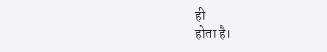ही
होता है।